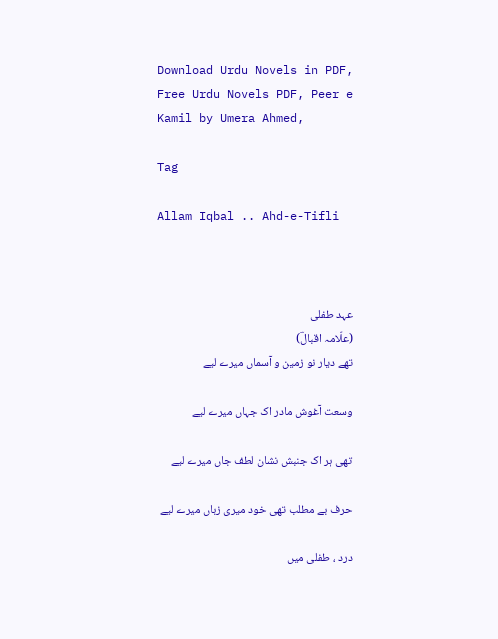Download Urdu Novels in PDF, Free Urdu Novels PDF, Peer e Kamil by Umera Ahmed,

Tag

Allam Iqbal .. Ahd-e-Tifli



عہد طفلی
(علّامہ اقبالؔ)
تھے دیار نو زمین و آسماں میرے لیے

وسعت آغوش مادر اک جہاں میرے لیے

تھی ہر اک جنبش نشان لطف جاں میرے لیے

حرف بے مطلب تھی خود میری زباں میرے لیے

درد ، طفلی میں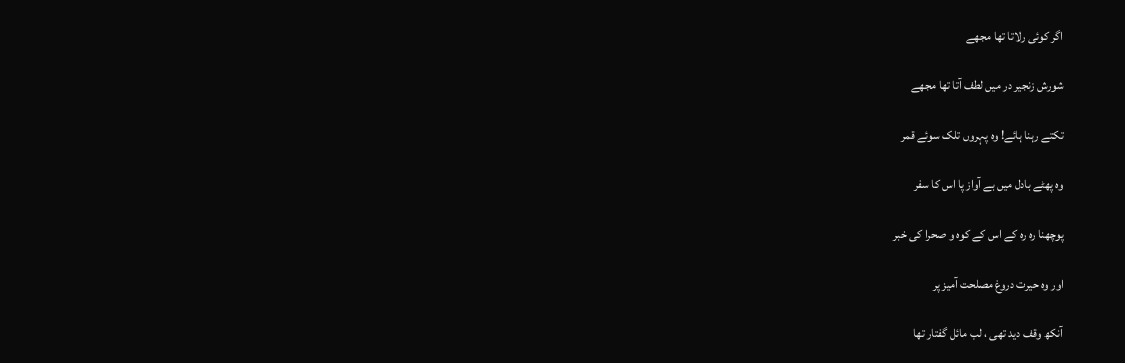اگر کوئی رلاتا تھا مجھے

شورش زنجیر در میں لطف آتا تھا مجھے

تکتے رہنا ہائے! وہ پہروں تلک سوئے قمر

وہ پھٹے بادل میں بے آواز پا اس کا سفر

پوچھنا رہ رہ کے اس کے کوہ و صحرا کی خبر

اور وہ حیرت دروغ مصلحت آمیز پر

آنکھ وقف دید تھی ، لب مائل گفتار تھا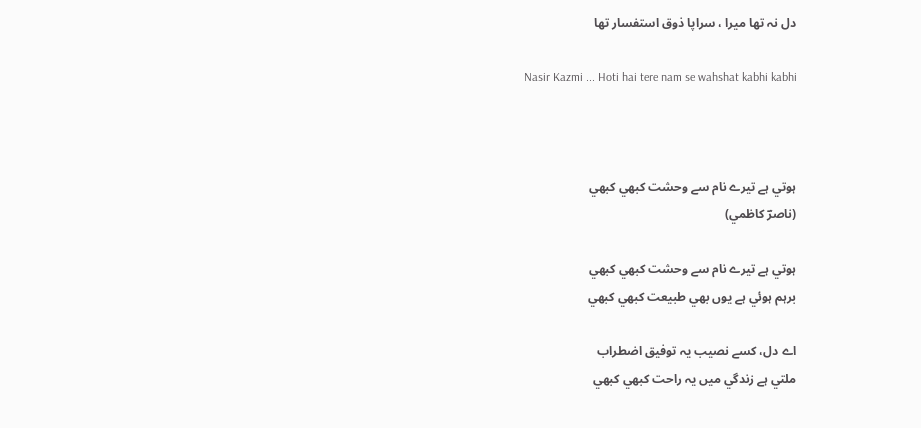دل نہ تھا میرا ، سراپا ذوق استفسار تھا

Nasir Kazmi ... Hoti hai tere nam se wahshat kabhi kabhi



ہوتي ہے تيرے نام سے وحشت کبھي کبھي
(ناصرؔ کاظمي)

ہوتي ہے تيرے نام سے وحشت کبھي کبھي
برہم ہوئي ہے يوں بھي طبيعت کبھي کبھي

اے دل، کسے نصيب يہ توفيق اضطراب
ملتي ہے زندگي ميں يہ راحت کبھي کبھي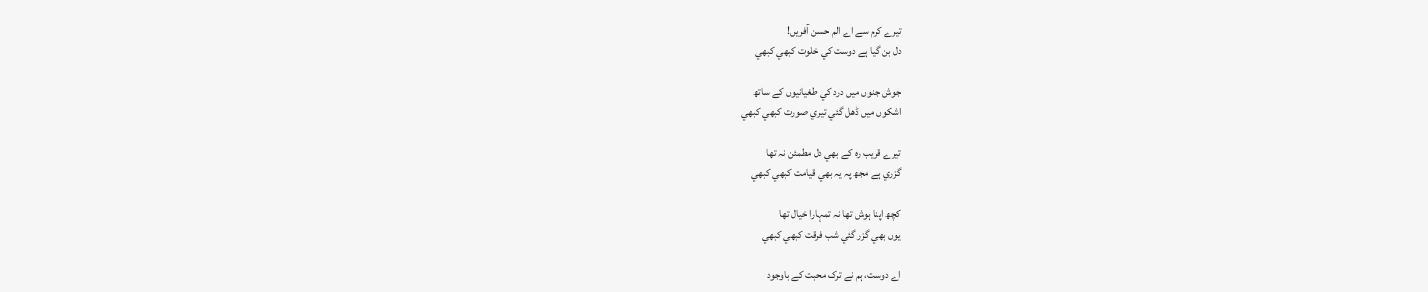تيرے کرم سے اے الم حسن آفريں!
دل بن گيا ہے دوست کي خلوت کبھي کبھي

جوش جنوں ميں درد کي طغيانيوں کے ساتھ
اشکوں ميں ڈھل گئي تيري صورت کبھي کبھي

تيرے قريب رہ کے بھي دل مطمئن نہ تھا
گزري ہے مجھ پہ يہ بھي قيامت کبھي کبھي

کچھ اپنا ہوش تھا نہ تمہارا خيال تھا
يوں بھي گزر گئي شب فرقت کبھي کبھي

اے دوست، ہم نے ترک محبت کے باوجود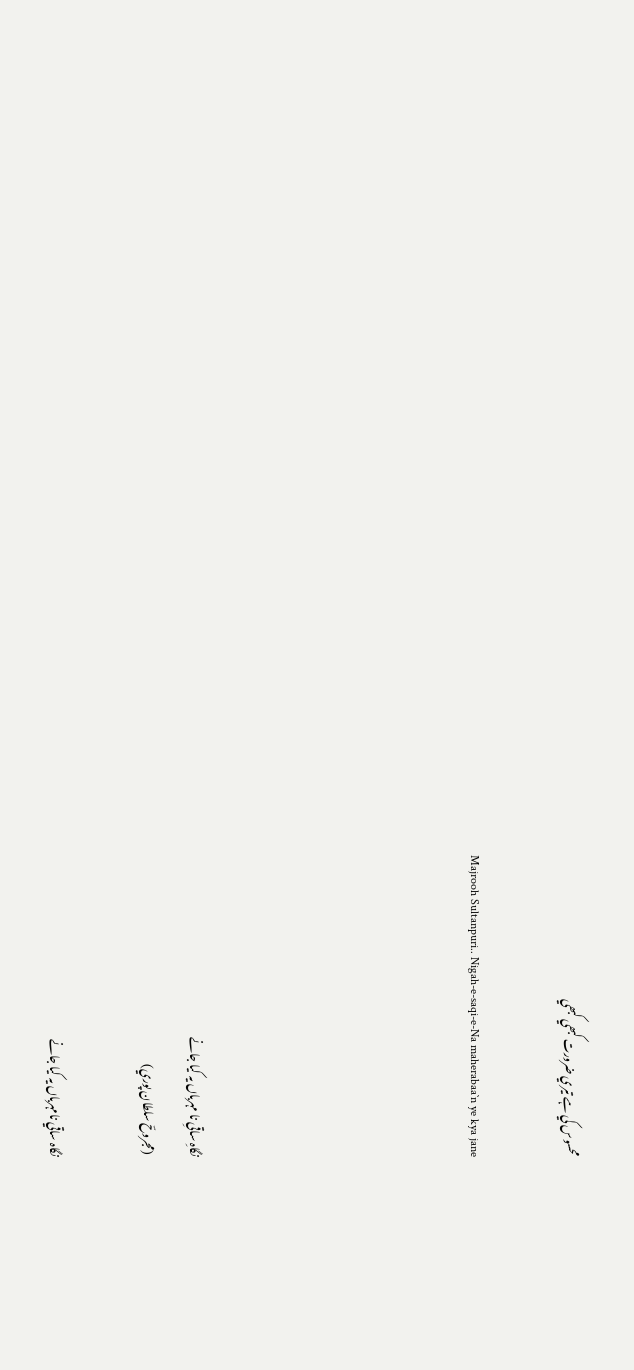محسوس کي ہے تيري ضرورت کبھي کبھي

Majrooh Sultanpuri.. Nigah-e-saqi-e-Na maherabaa`n ye kya jane





نگاہِ ساقیِ نا مہرباں یہ کیا جانے
 (مجروحؔ سلطان پوري)

نگاہ ساقي نامہرباں يہ کيا جانے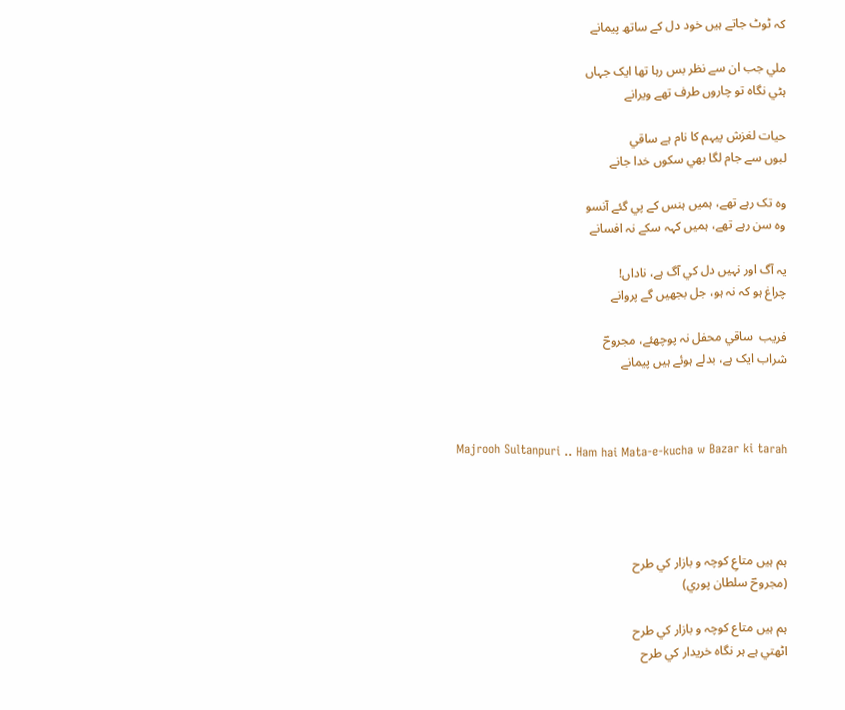کہ ٹوٹ جاتے ہيں خود دل کے ساتھ پيمانے

ملي جب ان سے نظر بس رہا تھا ايک جہاں
ہٹي نگاہ تو چاروں طرف تھے ويرانے

حيات لغزش پيہم کا نام ہے ساقي
لبوں سے جام لگا بھي سکوں خدا جانے

وہ تک رہے تھے، ہميں ہنس کے پي گئے آنسو
وہ سن رہے تھے، ہميں کہہ سکے نہ افسانے

يہ آگ اور نہيں دل کي آگ ہے، ناداں!
چراغ ہو کہ نہ ہو، جل بجھيں گے پروانے

فريب  ساقي محفل نہ پوچھئے، مجروحؔ
شراب ايک ہے، بدلے ہوئے ہيں پيمانے



Majrooh Sultanpuri .. Ham hai Mata-e-kucha w Bazar ki tarah




ہم ہيں متاعِ کوچہ و بازار کي طرح
(مجروحؔ سلطان پوري)

ہم ہيں متاع کوچہ و بازار کي طرح
اٹھتي ہے ہر نگاہ خريدار کي طرح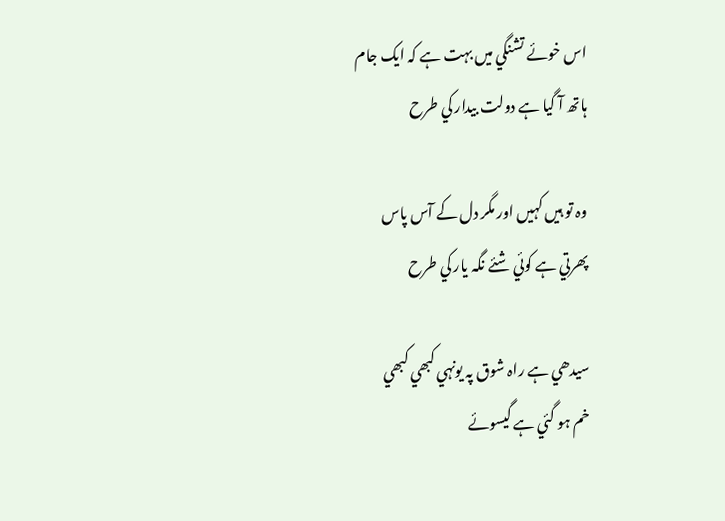اس خوئے تشنگي ميں بہت ہے کہ ايک جام
ہاتھ آ گيا ہے دولت بيدار کي طرح

وہ تو ہيں کہيں اور مگر دل کے آس پاس
پھرتي ہے کوئي شئے نگہ يار کي طرح

سيدھي ہے راہ شوق پہ يونہي کبھي کبھي
خم ہو گئي ہے گيسوئے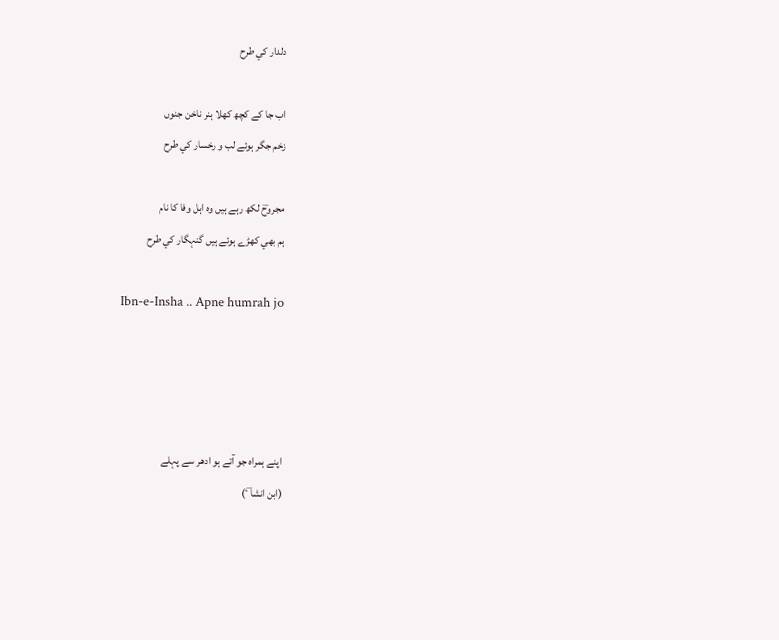دلدار کي طرح

اب جا کے کچھ کھلا ہنر ناخن جنوں
زخم جگر ہوئے لب و رخسار کي طرح

مجروحؔ لکھ رہے ہيں وہ اہل وفا کا نام
ہم بھي کھڑے ہوئے ہيں گنہگار کي طرح

Ibn-e-Insha .. Apne humrah jo




اپنے ہمراہ جو آتے ہو ادھر سے پہلے
(ابن انشا ؔٴ)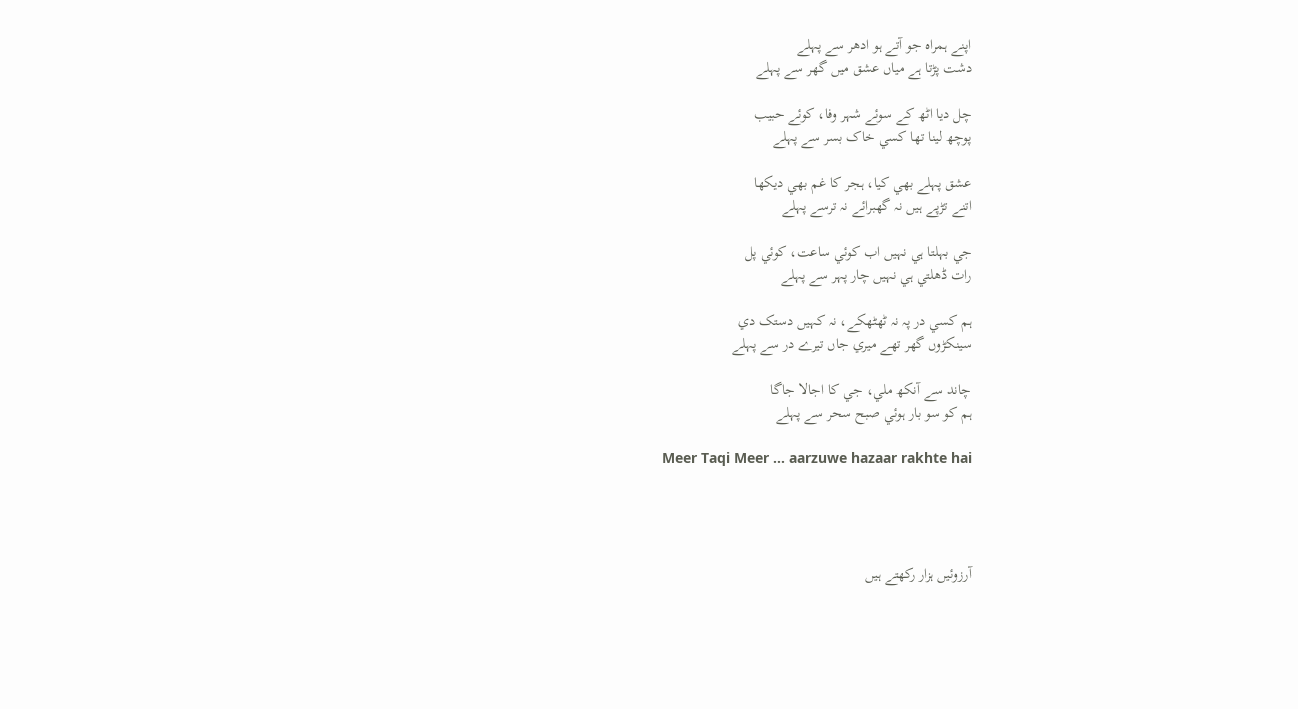اپنے ہمراہ جو آتے ہو ادھر سے پہلے
دشت پڑتا ہے مياں عشق ميں گھر سے پہلے

چل ديا اٹھ کے سوئے شہر وفا، کوئے حبيب
پوچھ لينا تھا کسي خاک بسر سے پہلے

عشق پہلے بھي کيا، ہجر کا غم بھي ديکھا
اتنے تڑپے ہيں نہ گھبرائے نہ ترسے پہلے

جي بہلتا ہي نہيں اب کوئي ساعت، کوئي پل
رات ڈھلتي ہي نہيں چار پہر سے پہلے

ہم کسي در پہ نہ ٹھٹھکے، نہ کہيں دستک دي
سينکڑوں گھر تھے ميري جاں تيرے در سے پہلے

چاند سے آنکھ ملي، جي کا اجالا جاگا
ہم کو سو بار ہوئي صبح سحر سے پہلے

Meer Taqi Meer ... aarzuwe hazaar rakhte hai




آرزوئيں ہزار رکھتے ہيں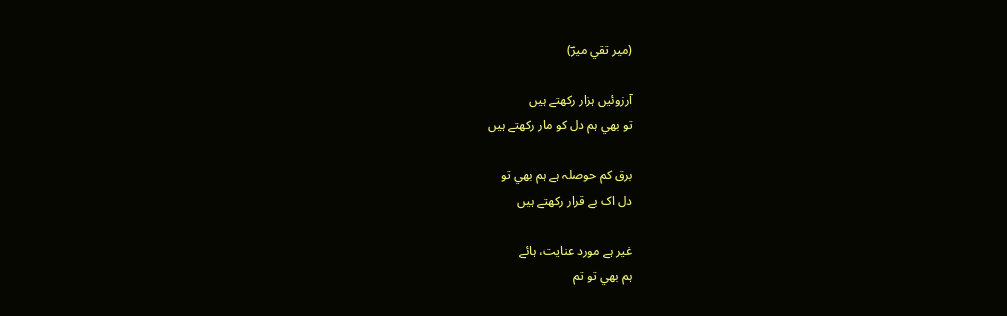(مير تقي ميرؔ)

آرزوئيں ہزار رکھتے ہيں
تو بھي ہم دل کو مار رکھتے ہيں

برق کم حوصلہ ہے ہم بھي تو
دل اک بے قرار رکھتے ہيں

غير ہے مورد عنايت، ہائے
ہم بھي تو تم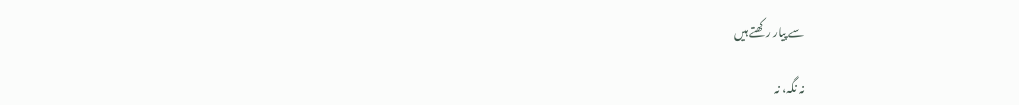سے پيار رکھتے ہيں

نہ نگہ، نہ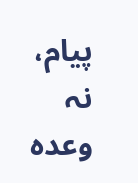پيام، نہ وعدہ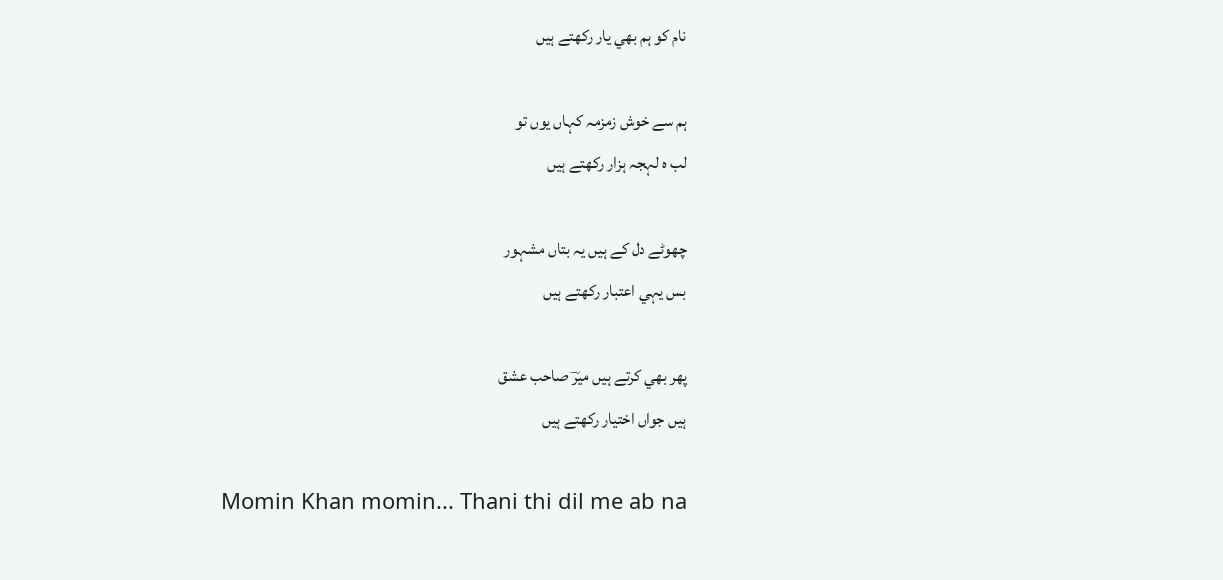نام کو ہم بھي يار رکھتے ہيں

ہم سے خوش زمزمہ کہاں يوں تو
لب ہ لہجہ ہزار رکھتے ہيں

چھوٹے دل کے ہيں يہ بتاں مشہور
بس يہي اعتبار رکھتے ہيں

پھر بھي کرتے ہيں ميرؔ صاحب عشق
ہيں جواں اختيار رکھتے ہيں

Momin Khan momin... Thani thi dil me ab na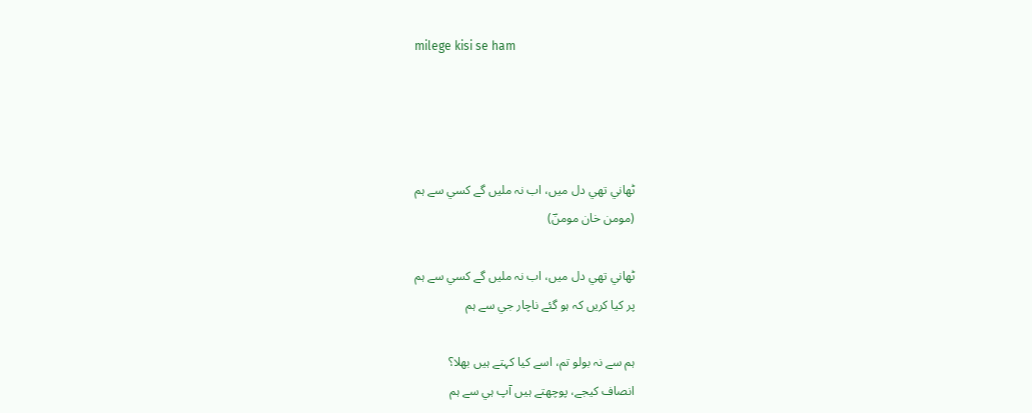milege kisi se ham




ٹھاني تھي دل ميں، اب نہ مليں گے کسي سے ہم
(مومن خان مومنؔ)

ٹھاني تھي دل ميں، اب نہ مليں گے کسي سے ہم
پر کيا کريں کہ ہو گئے ناچار جي سے ہم

ہم سے نہ بولو تم، اسے کيا کہتے ہيں بھلا؟
انصاف کيجے، پوچھتے ہيں آپ ہي سے ہم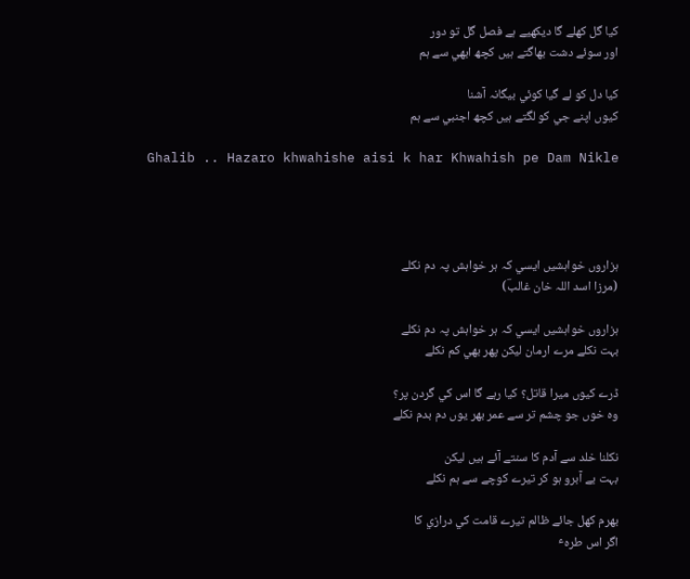کيا گل کھلے گا ديکھيے ہے فصل گل تو دور
اور سوئے دشت بھاگتے ہيں کچھ ابھي سے ہم

کيا دل کو لے گيا کوئي بيگانہ آشنا
کيوں اپنے جي کو لگتے ہيں کچھ اجنبي سے ہم

Ghalib .. Hazaro khwahishe aisi k har Khwahish pe Dam Nikle




ہزاروں خواہشيں ايسي کہ ہر خواہش پہ دم نکلے
(مرزا اسد اللہ خان غالبؔ)

ہزاروں خواہشيں ايسي کہ ہر خواہش پہ دم نکلے
بہت نکلے مرے ارمان ليکن پھر بھي کم نکلے

ڈرے کيوں ميرا قاتل؟ کيا رہے گا اس کي گردن پر؟
وہ خوں جو چشم تر سے عمر بھر يوں دم بدم نکلے

نکلنا خلد سے آدم کا سنتے آئے ہيں ليکن
بہت بے آبرو ہو کر تيرے کوچے سے ہم نکلے

بھرم کھل جائے ظالم تيرے قامت کي درازي کا
اگر اس طرہٴ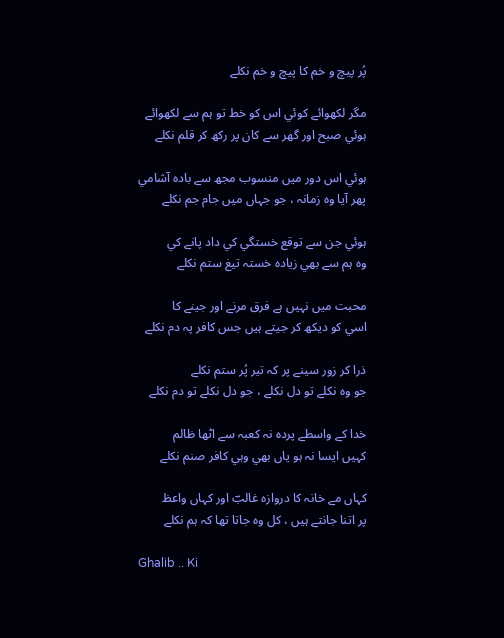پُر پيچ و خم کا پيچ و خم نکلے

مگر لکھوائے کوئي اس کو خط تو ہم سے لکھوائے
ہوئي صبح اور گھر سے کان پر رکھ کر قلم نکلے

ہوئي اس دور ميں منسوب مجھ سے بادہ آشامي
پھر آيا وہ زمانہ ، جو جہاں ميں جام جم نکلے

ہوئي جن سے توقع خستگي کي داد پانے کي
وہ ہم سے بھي زيادہ خستہ تيغ ستم نکلے

محبت ميں نہيں ہے فرق مرنے اور جينے کا
اسي کو ديکھ کر جيتے ہيں جس کافر پہ دم نکلے

ذرا کر زور سينے پر کہ تير پُر ستم نکلے
جو وہ نکلے تو دل نکلے ، جو دل نکلے تو دم نکلے

خدا کے واسطے پردہ نہ کعبہ سے اٹھا ظالم
کہيں ايسا نہ ہو ياں بھي وہي کافر صنم نکلے

کہاں مے خانہ کا دروازہ غالبؔ اور کہاں واعظ
پر اتنا جانتے ہيں ، کل وہ جاتا تھا کہ ہم نکلے

Ghalib .. Ki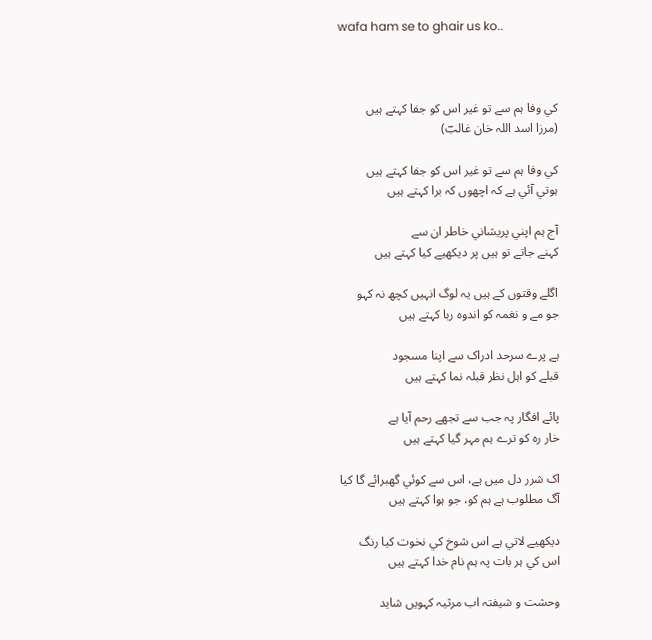wafa ham se to ghair us ko..



کي وفا ہم سے تو غير اس کو جفا کہتے ہيں
(مرزا اسد اللہ خان غالبؔ)

کي وفا ہم سے تو غير اس کو جفا کہتے ہيں
ہوتي آئي ہے کہ اچھوں کہ برا کہتے ہيں

آج ہم اپني پريشاني خاطر ان سے
کہنے جاتے تو ہيں پر ديکھيے کيا کہتے ہيں

اگلے وقتوں کے ہيں يہ لوگ انہيں کچھ نہ کہو
جو مے و نغمہ کو اندوہ ربا کہتے ہيں

ہے پرے سرحد ادراک سے اپنا مسجود
قبلے کو اہل نظر قبلہ نما کہتے ہيں

پائے افگار پہ جب سے تجھے رحم آيا ہے
خار رہ کو ترے ہم مہر گيا کہتے ہيں

اک شرر دل ميں ہے، اس سے کوئي گھبرائے گا کيا
آگ مطلوب ہے ہم کو، جو ہوا کہتے ہيں

ديکھيے لاتي ہے اس شوخ کي نخوت کيا رنگ
اس کي ہر بات پہ ہم نام خدا کہتے ہيں

وحشت و شيفتہ اب مرثيہ کہويں شايد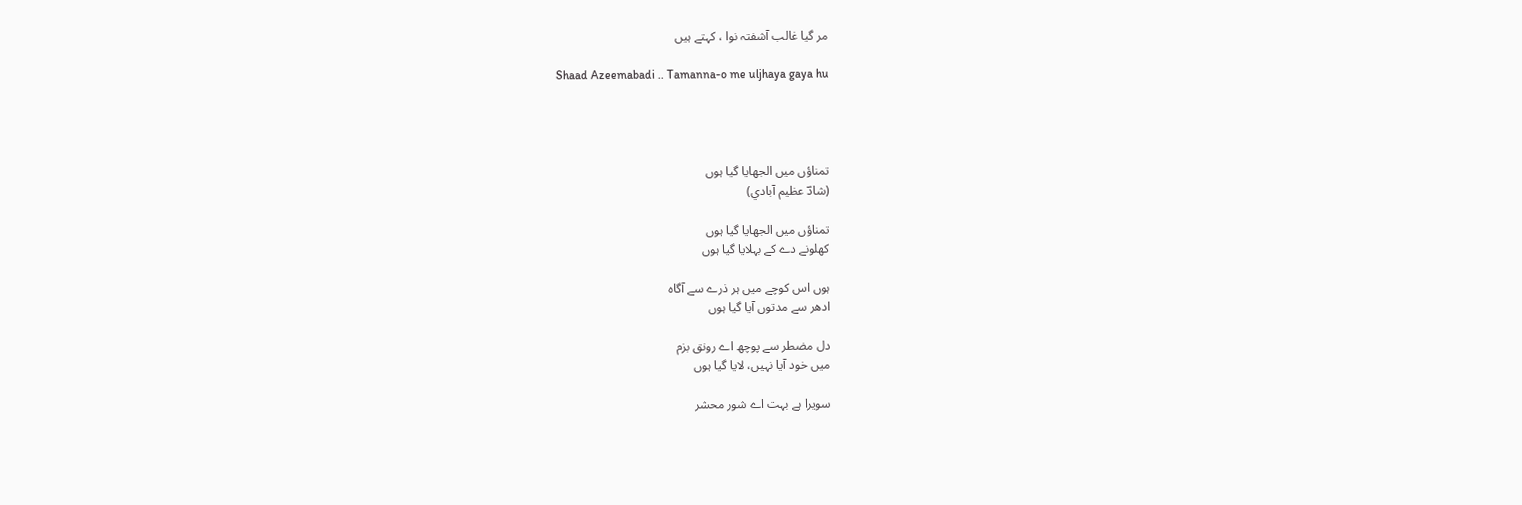مر گيا غالب آشفتہ نوا ، کہتے ہيں

Shaad Azeemabadi .. Tamanna-o me uljhaya gaya hu




تمناؤں ميں الجھايا گيا ہوں
(شادؔ عظيم آبادي)

تمناؤں ميں الجھايا گيا ہوں
کھلونے دے کے بہلايا گيا ہوں

ہوں اس کوچے ميں ہر ذرے سے آگاہ
ادھر سے مدتوں آيا گيا ہوں

دل مضطر سے پوچھ اے رونق بزم
ميں خود آيا نہيں، لايا گيا ہوں

سويرا ہے بہت اے شور محشر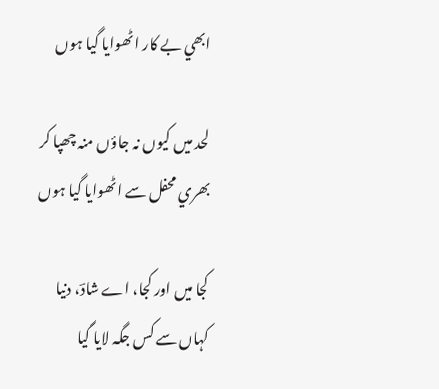ابھي بے کار اٹھوايا گيا ہوں

لحد ميں کيوں نہ جاؤں منہ چھپا کر
بھري محفل سے اٹھوايا گيا ہوں

کجا ميں اور کجا، اے شادؔ، دنيا
کہاں سے کس جگہ لايا گيا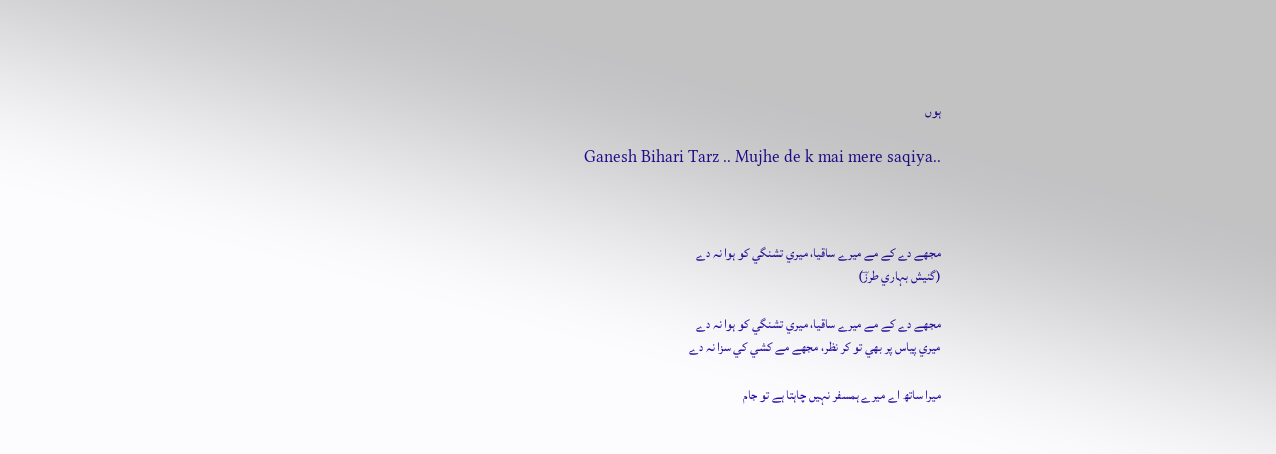ہوں

Ganesh Bihari Tarz .. Mujhe de k mai mere saqiya..



مجھے دے کے مے ميرے ساقيا، ميري تشنگي کو ہوا نہ دے
(گنيش بہاري طرزؔ)

مجھے دے کے مے ميرے ساقيا، ميري تشنگي کو ہوا نہ دے
ميري پياس پر بھي تو کر نظر، مجھے مے کشي کي سزا نہ دے

ميرا ساتھ اے ميرے ہمسفر نہيں چاہتا ہے تو جام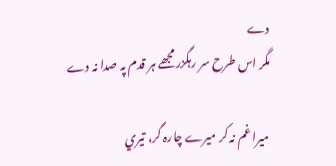دے
مگر اس طرح سر رہگزر مجھے ہر قدم پہ صدا نہ دے

ميرا غم نہ کر ميرے چارہ گر، تيري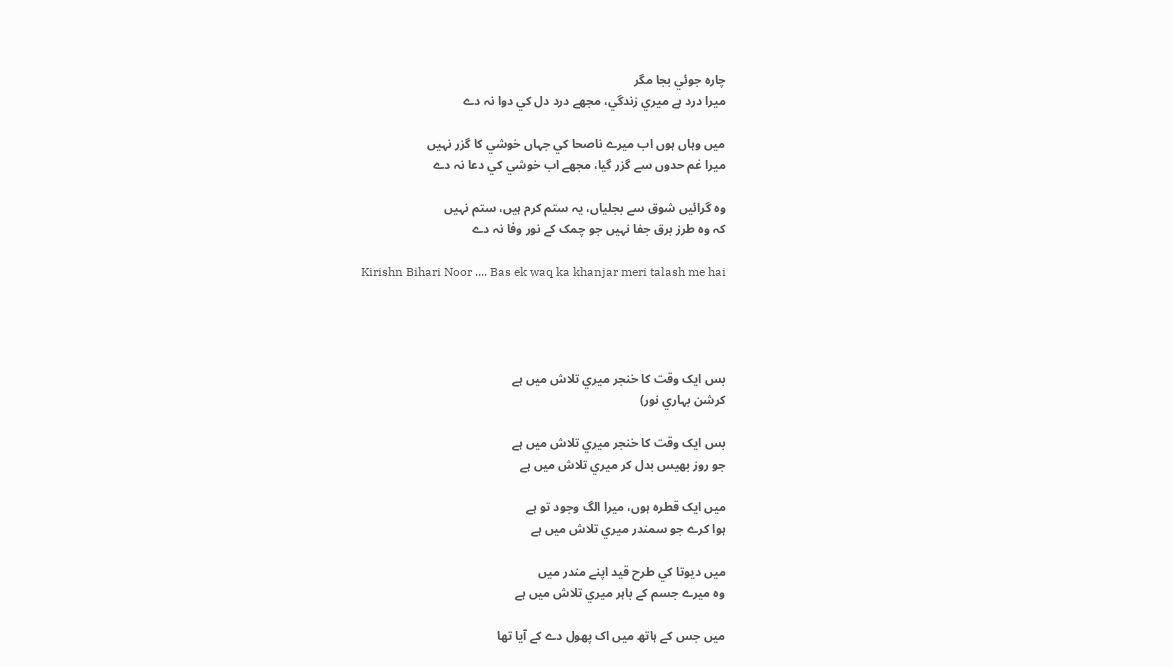چارہ جوئي بجا مگر
ميرا درد ہے ميري زندگي، مجھے درد دل کي دوا نہ دے

ميں وہاں ہوں اب ميرے ناصحا کي جہاں خوشي کا گزر نہيں
ميرا غم حدوں سے گزر گيا، مجھے اب خوشي کي دعا نہ دے

وہ گرائيں شوق سے بجلياں، يہ ستم کرم ہيں، ستم نہيں
کہ وہ طرز برق جفا نہيں جو چمک کے نور وفا نہ دے

Kirishn Bihari Noor .... Bas ek waq ka khanjar meri talash me hai




بس ايک وقت کا خنجر ميري تلاش ميں ہے
کرشن بہاري نور)

بس ايک وقت کا خنجر ميري تلاش ميں ہے
جو روز بھيس بدل کر ميري تلاش ميں ہے

ميں ايک قطرہ ہوں، ميرا الگ وجود تو ہے
ہوا کرے جو سمندر ميري تلاش ميں ہے

ميں ديوتا کي طرح قيد اپنے مندر ميں
وہ ميرے جسم کے باہر ميري تلاش ميں ہے

ميں جس کے ہاتھ ميں اک پھول دے کے آيا تھا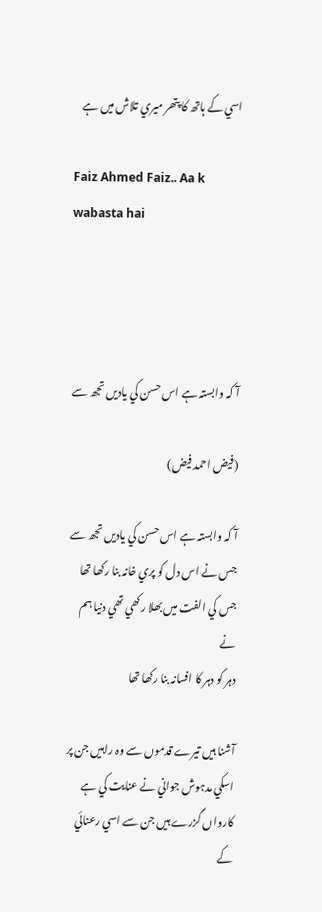اسي کے ہاتھ کا پتھر ميري تلاش ميں ہے

Faiz Ahmed Faiz.. Aa k wabasta hai




آ کہ وابستہ ہے اس حسن کي ياديں تجھ سے

(فيض احمد فيض)

آ کہ وابستہ ہے اس حسن کي ياديں تجھ سے
جس نے اس دل کو پري خانہ بنا رکھا تھا
جس کي الفت ميں بھلا رکھي تھي دنيا ہم نے
دہر کو دہر کا افسانہ بنا رکھا تھا

آشنا ہيں تيرے قدموں سے وہ راہيں جن پر
اسکي مدہوش جواني نے عنايت کي ہے
کارواں گزرے ہيں جن سے اسي رعنائي کے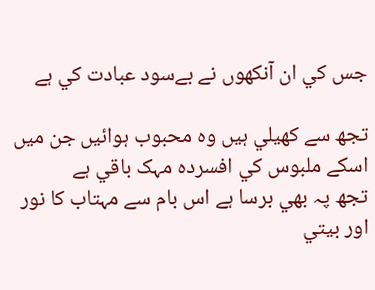جس کي ان آنکھوں نے بےسود عبادت کي ہے

تجھ سے کھيلي ہيں وہ محبوب ہوائيں جن ميں
اسکے ملبوس کي افسردہ مہک باقي ہے
تجھ پہ بھي برسا ہے اس بام سے مہتاب کا نور
اور بيتي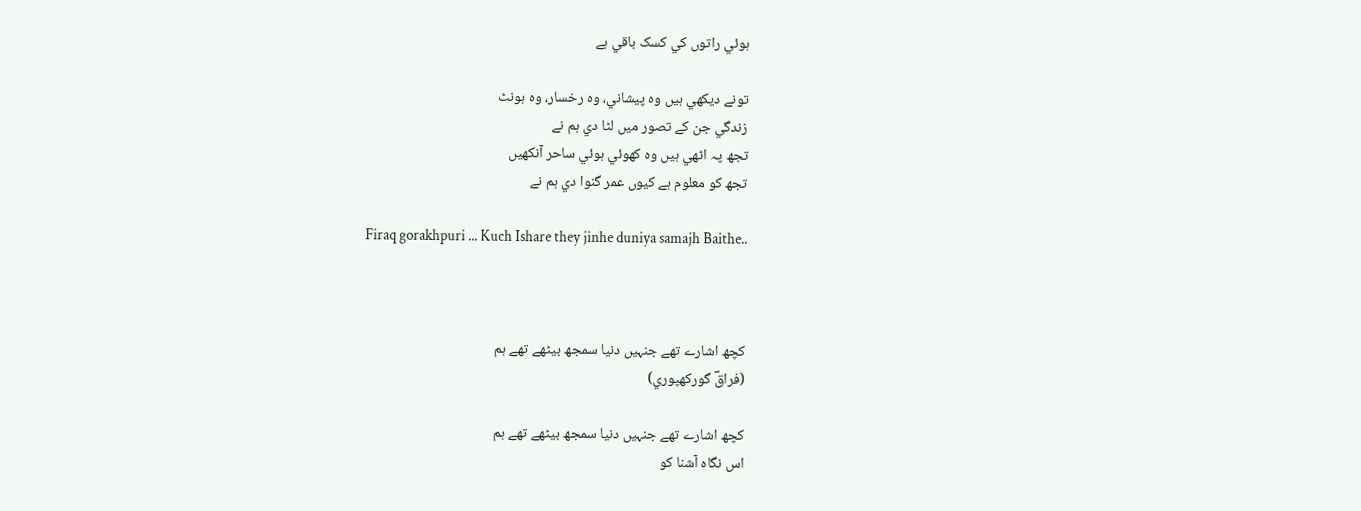ہوئي راتوں کي کسک باقي ہے

تونے ديکھي ہيں وہ پيشاني، وہ رخسار، وہ ہونٹ
زندگي جن کے تصور ميں لٹا دي ہم نے
تجھ پہ اٹھي ہيں وہ کھوئي ہوئي ساحر آنکھيں
تجھ کو معلوم ہے کيوں عمر گنوا دي ہم نے

Firaq gorakhpuri ... Kuch Ishare they jinhe duniya samajh Baithe..



کچھ اشارے تھے جنہيں دنيا سمجھ بيٹھے تھے ہم
(فراقؔ گورکھپوري)

کچھ اشارے تھے جنہيں دنيا سمجھ بيٹھے تھے ہم
اس نگاہ آشنا کو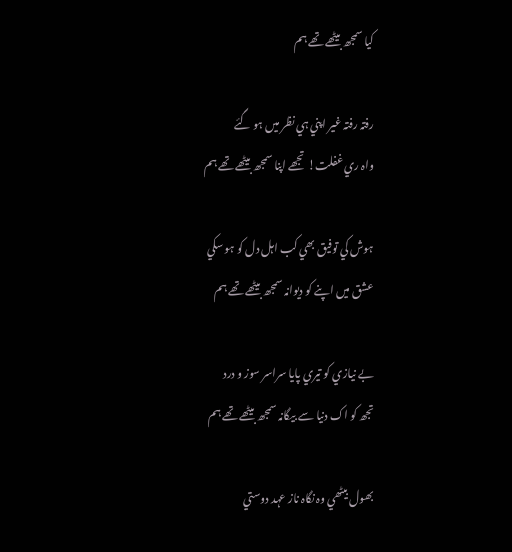کيا سمجھ بيٹھے تھے ہم

رفتہ رفتہ غير اپني ہي نظر ميں ہو گئے
واہ ري غفلت! تجھے اپنا سمجھ بيٹھے تھے ہم

ہوش کي توفيق بھي کب اہل دل کو ہو سکي
عشق ميں اپنے کو ديوانہ سمجھ بيٹھے تھے ہم

بے نيازي کو تيري پايا سراسر سوز و درد
تجھ کو اک دنيا سے بيگانہ سمجھ بيٹھے تھے ہم

بھول بيٹھي وہ نگاہ ناز عہد دوستي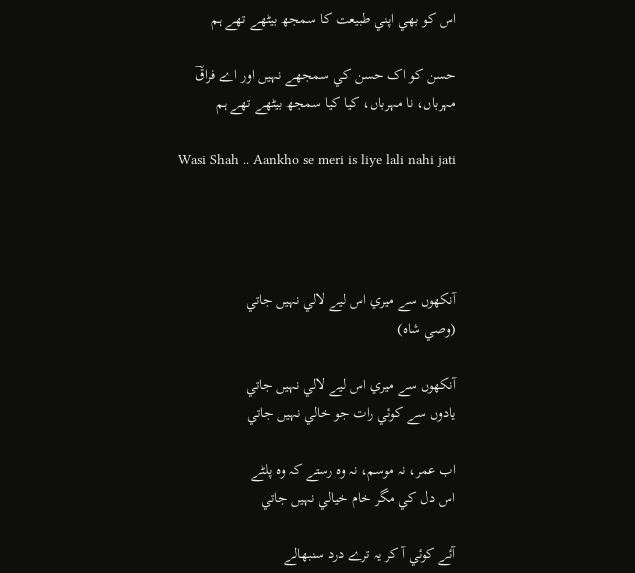اس کو بھي اپني طبيعت کا سمجھ بيٹھے تھے ہم

حسن کو اک حسن کي سمجھے نہيں اور اے فراقؔ
مہرباں، نا مہرباں، کيا کيا سمجھ بيٹھے تھے ہم

Wasi Shah .. Aankho se meri is liye lali nahi jati




آنکھوں سے ميري اس ليے لالي نہيں جاتي
(وصي شاہ)

آنکھوں سے ميري اس ليے لالي نہيں جاتي
يادوں سے کوئي رات جو خالي نہيں جاتي

اب عمر، نہ موسم، نہ وہ رستے کہ وہ پلٹے
اس دل کي مگر خام خيالي نہيں جاتي

آئے کوئي آ کر يہ ترے درد سنبھالے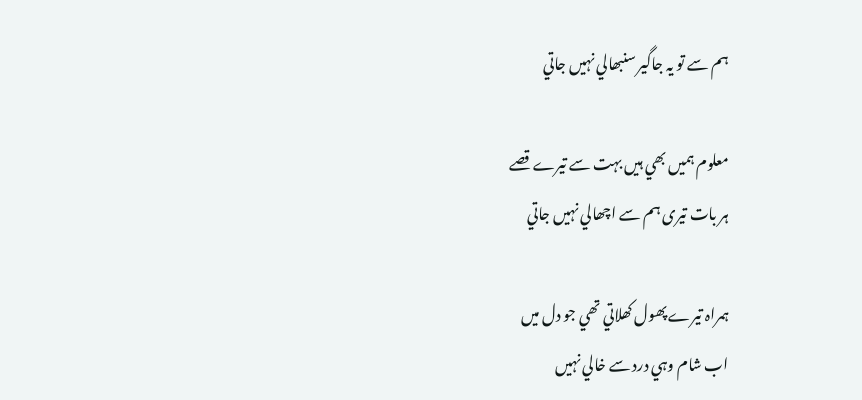ہم سے تو يہ جاگير سنبھالي نہيں جاتي

معلوم ہميں بھي ہيں بہت سے تيرے قصے
ہر بات تيری ہم سے اچھالي نہيں جاتي

ہمراہ تيرے پھول کھلاتي تھي جو دل ميں
اب شام وہي درد سے خالي نہيں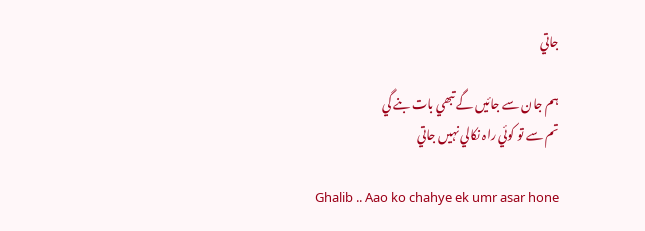جاتي

ہم جان سے جائيں گے تبھي بات بنے گي
تم سے تو کوئي راہ نکالي نہيں جاتي

Ghalib .. Aao ko chahye ek umr asar hone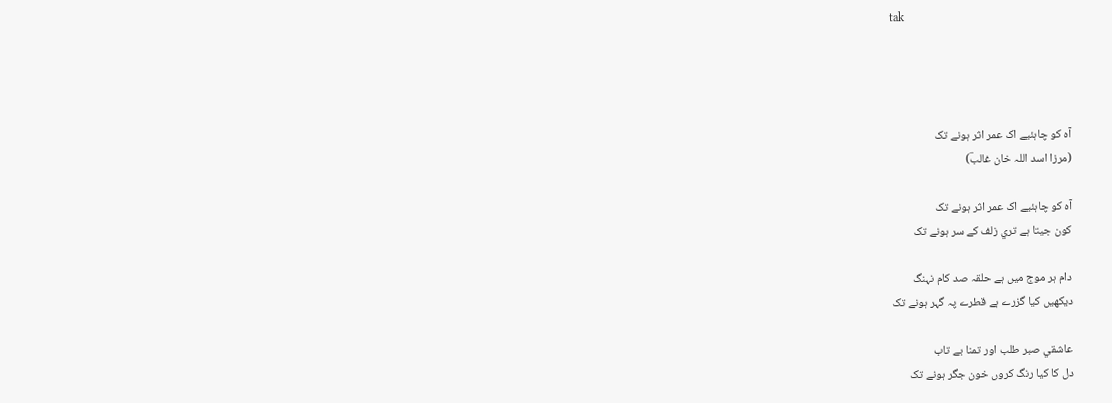tak




آہ کو چاہئيے اک عمر اثر ہونے تک
(مرزا اسد اللہ خان غالبؔ)

آہ کو چاہئيے اک عمر اثر ہونے تک
کون جيتا ہے تري زلف کے سر ہونے تک

دام ہر موج ميں ہے حلقہ صد کام نہنگ
ديکھيں کيا گزرے ہے قطرے پہ گہر ہونے تک

عاشقي صبر طلب اور تمنا بے تاب
دل کا کيا رنگ کروں خون جگر ہونے تک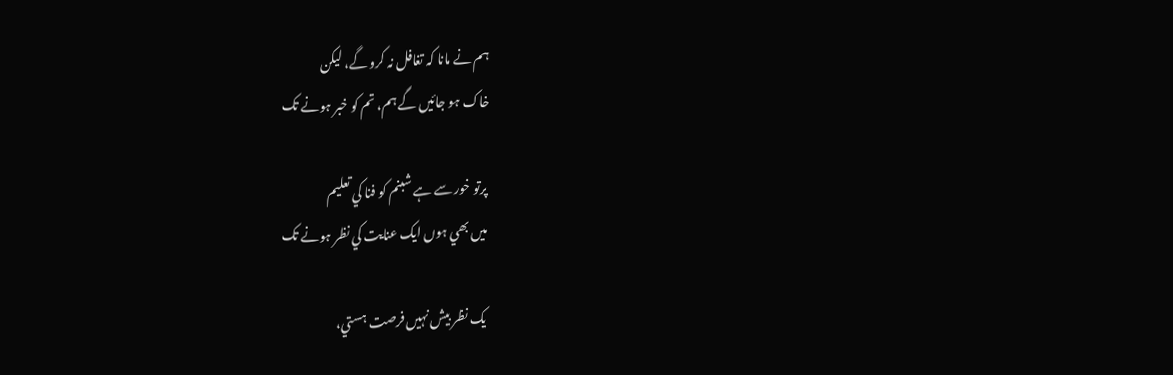ہم نے مانا کہ تغافل نہ کرو گے، ليکن
خاک ہو جائيں گے ہم، تم کو خبر ہونے تک

پرتو خور سے ہے شبنم کو فنا کي تعليم
ميں بھي ہوں ايک عنايت کي نظر ہونے تک

يک نظر بيش نہيں فرصت ہستي،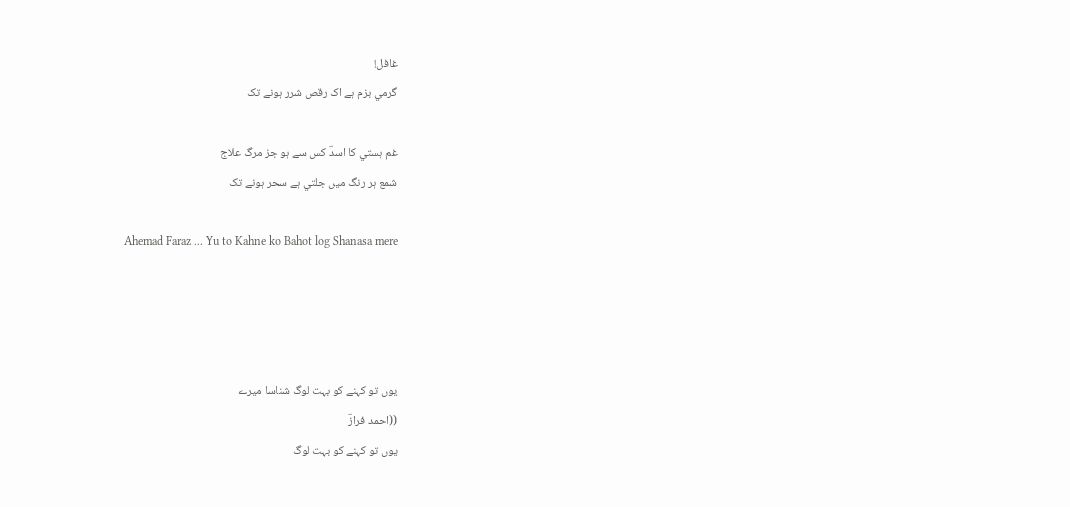غافل!
گرمي بزم ہے اک رقص شرر ہونے تک

غم ہستي کا اسدؔ کس سے ہو جز مرگ علاج
شمع ہر رنگ ميں جلتي ہے سحر ہونے تک

Ahemad Faraz ... Yu to Kahne ko Bahot log Shanasa mere




یوں تو کہنے کو بہت لوگ شناسا میرے
((احمد فرازؔ
یوں تو کہنے کو بہت لوگ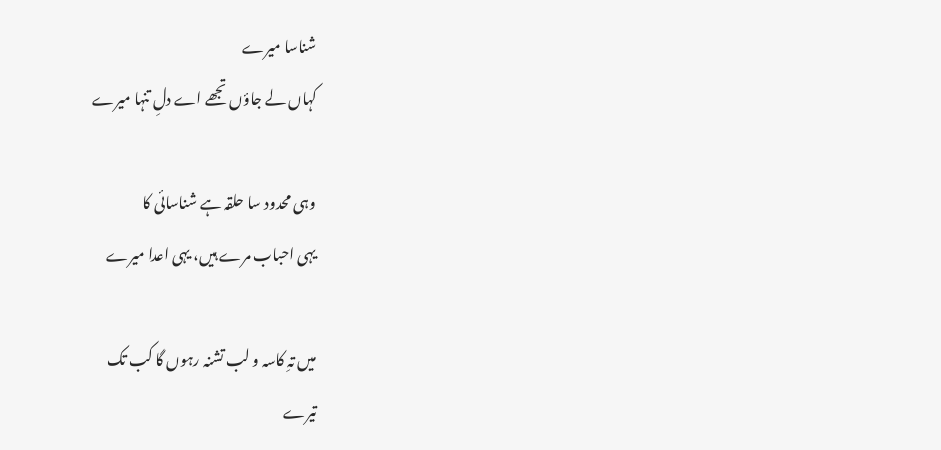شناسا میرے
کہاں لے جاؤں تجھے اے دلِ تنہا میرے

وہی محدود سا حلقہ ہے شناسائی کا
یہی احباب مرے ہیں، یہی اعدا میرے

میں تہِ کاسہ و لب تشنہ رہوں گا کب تک
تیرے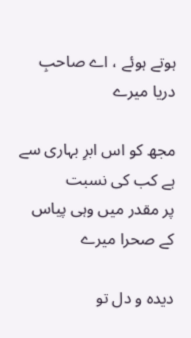ہوتے ہوئے ، اے صاحبِ دریا میرے

مجھ کو اس ابرِ بہاری سے ہے کب کی نسبت
پر مقدر میں وہی پیاس کے صحرا میرے

دیدہ و دل تو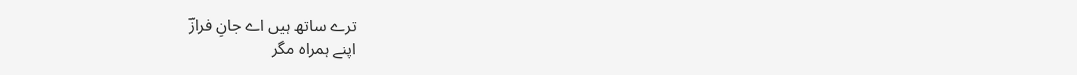ترے ساتھ ہیں اے جانِ فرازؔ
اپنے ہمراہ مگر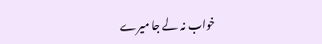خواب نہ لے جا میرے